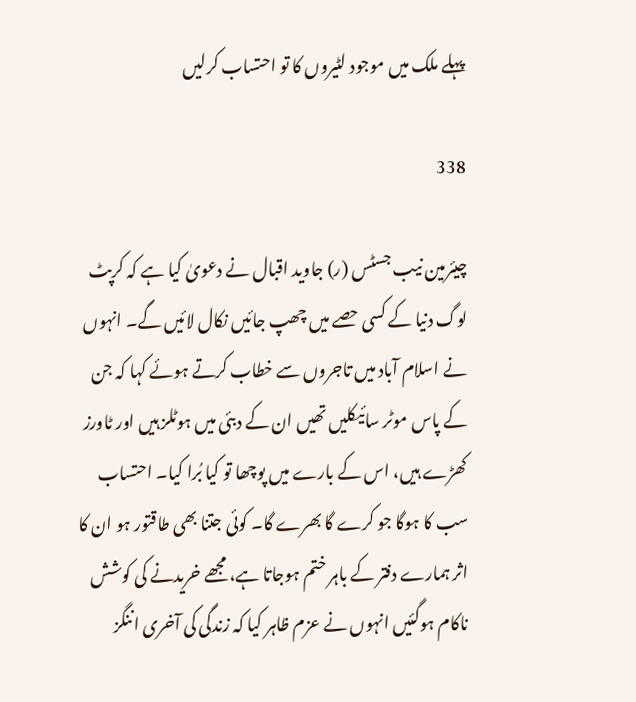پہلے ملک میں موجود لٹیروں کا تو احتساب کرلیں

338

چیئرمین نیب جسٹس (ر) جاوید اقبال نے دعویٰ کیا ہے کہ کرپٹ لوگ دنیا کے کسی حصے میں چھپ جائیں نکال لائیں گے۔ انہوں نے اسلام آباد میں تاجروں سے خطاب کرتے ہوئے کہا کہ جن کے پاس موٹر سائیکلیں تھیں ان کے دبئی میں ہوٹلز ہیں اور ٹاورز کھڑے ہیں، اس کے بارے میں پوچھا تو کیا بُرا کیا۔ احتساب سب کا ہوگا جو کرے گا بھرے گا۔ کوئی جتنا بھی طاقتور ہو ان کا اثر ہمارے دفتر کے باہر ختم ہوجاتا ہے، مجھے خریدنے کی کوشش ناکام ہوگئیں انہوں نے عزم ظاہر کیا کہ زندگی کی آخری اننگز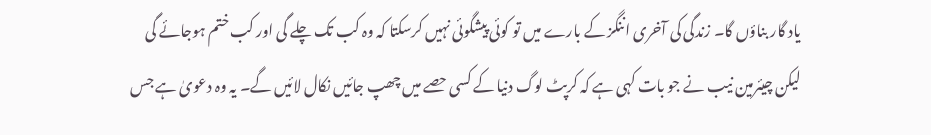یاد گار بناؤں گا۔ زندگی کی آخری اننگز کے بارے میں تو کوئی پیشگوئی نہیں کرسکتا کہ وہ کب تک چلے گی اور کب ختم ہوجائے گی لیکن چیئرمین نیب نے جو بات کہی ہے کہ کرپٹ لوگ دنیا کے کسی حصے میں چھپ جائیں نکال لائیں گے۔ یہ وہ دعویٰ ہے جس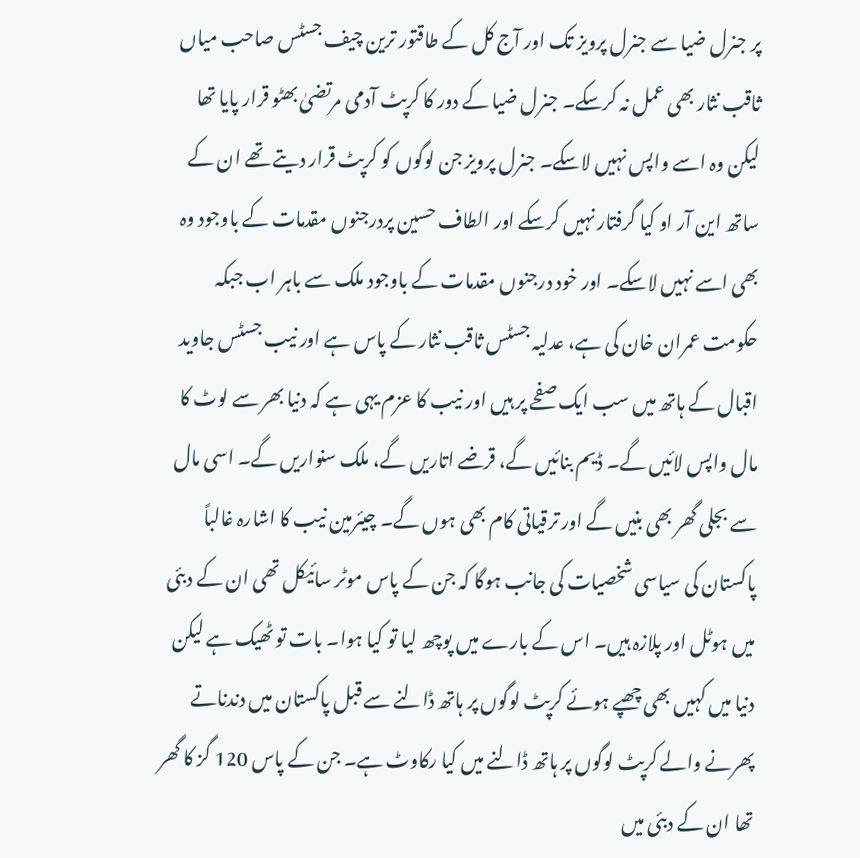پر جنرل ضیا سے جنرل پرویز تک اور آج کل کے طاقتور ترین چیف جسٹس صاحب میاں ثاقب نثار بھی عمل نہ کرسکے۔ جنرل ضیا کے دور کا کرپٹ آدمی مرتضیٰ بھٹو قرار پایا تھا لیکن وہ اسے واپس نہیں لاسکے۔ جنرل پرویز جن لوگوں کو کرپٹ قرار دیتے تھے ان کے ساتھ این آر او کیا گرفتار نہیں کرسکے اور الطاف حسین پردرجنوں مقدمات کے باوجود وہ بھی اسے نہیں لاسکے۔ اور خود درجنوں مقدمات کے باوجود ملک سے باہر اب جبکہ حکومت عمران خان کی ہے، عدلیہ جسٹس ثاقب نثار کے پاس ہے اور نیب جسٹس جاوید اقبال کے ہاتھ میں سب ایک صفحے پر ہیں اور نیب کا عزم یہی ہے کہ دنیا بھر سے لوٹ کا مال واپس لائیں گے۔ ڈیم بنائیں گے، قرضے اتاریں گے، ملک سنواریں گے۔ اسی مال سے بجلی گھر بھی بنیں گے اور ترقیاتی کام بھی ہوں گے۔ چیئرمین نیب کا اشارہ غالباً پاکستان کی سیاسی شخصیات کی جانب ہوگا کہ جن کے پاس موٹر سائیکل تھی ان کے دبئی میں ہوٹل اور پلازہ ہیں۔ اس کے بارے میں پوچھ لیا تو کیا ہوا۔ بات تو ٹھیک ہے لیکن دنیا میں کہیں بھی چھپے ہوئے کرپٹ لوگوں پر ہاتھ ڈالنے سے قبل پاکستان میں دندناتے پھرنے والے کرپٹ لوگوں پر ہاتھ ڈالنے میں کیا رکاوٹ ہے۔ جن کے پاس 120 گز کا گھر تھا ان کے دبئی میں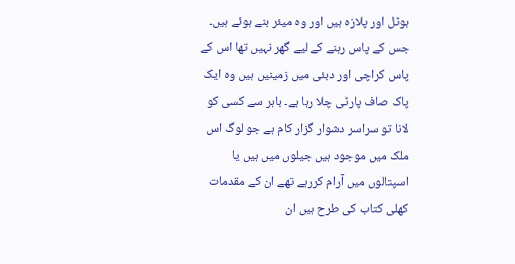ہوٹل اور پلازہ ہیں اور وہ میئر بنے ہوئے ہیں۔ جس کے پاس رہنے کے لیے گھر نہیں تھا اس کے پاس کراچی اور دبئی میں زمینیں ہیں وہ ایک پاک صاف پارٹی چلا رہا ہے۔ باہر سے کسی کو لانا تو سراسر دشوار گزار کام ہے جو لوگ اس ملک میں موجود ہیں جیلوں میں ہیں یا اسپتالوں میں آرام کررہے تھے ان کے مقدمات کھلی کتاب کی طرح ہیں ان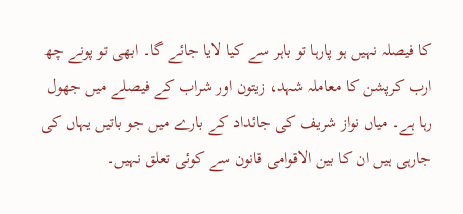کا فیصلہ نہیں ہو پارہا تو باہر سے کیا لایا جائے گا۔ ابھی تو پونے چھ ارب کرپشن کا معاملہ شہد، زیتون اور شراب کے فیصلے میں جھول رہا ہے۔ میاں نواز شریف کی جائداد کے بارے میں جو باتیں یہاں کی جارہی ہیں ان کا بین الاقوامی قانون سے کوئی تعلق نہیں۔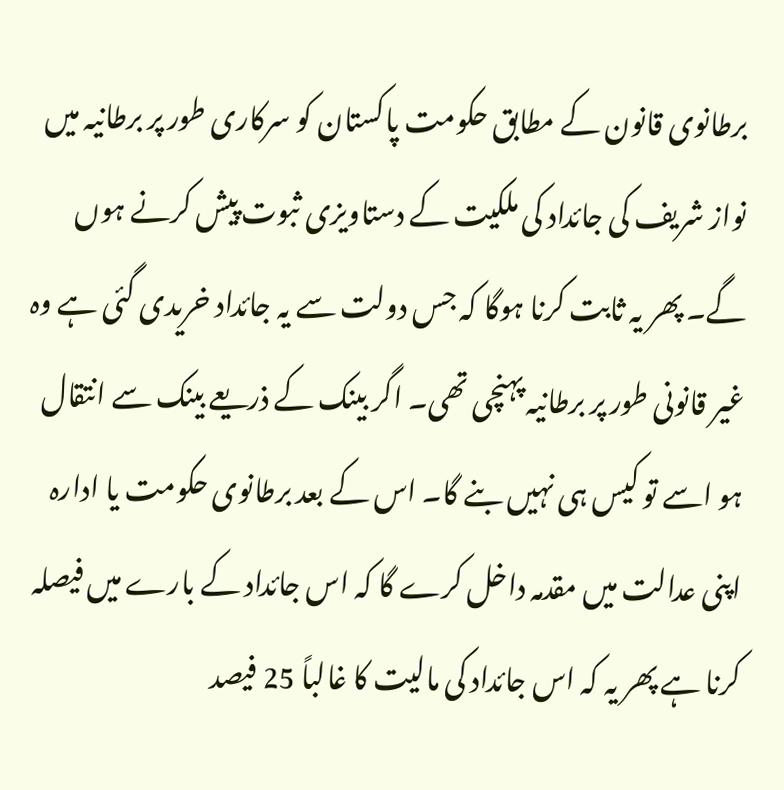برطانوی قانون کے مطابق حکومت پاکستان کو سرکاری طور پر برطانیہ میں نواز شریف کی جائداد کی ملکیت کے دستاویزی ثبوت پیش کرنے ہوں گے۔ پھر یہ ثابت کرنا ہوگا کہ جس دولت سے یہ جائداد خریدی گئی ہے وہ غیر قانونی طور پر برطانیہ پہنچی تھی۔ اگر بینک کے ذریعے بینک سے انتقال ہو اسے تو کیس ہی نہیں بنے گا۔ اس کے بعد برطانوی حکومت یا ادارہ اپنی عدالت میں مقدمہ داخل کرے گا کہ اس جائداد کے بارے میں فیصلہ کرنا ہے پھر یہ کہ اس جائداد کی مالیت کا غالباً 25 فیصد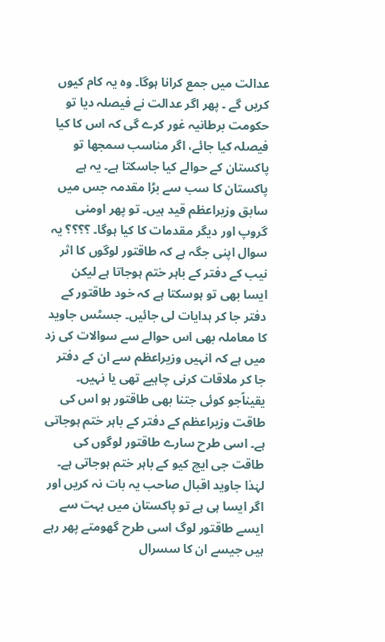عدالت میں جمع کرانا ہوگا۔ وہ یہ کام کیوں کریں گے ۔ پھر اگر عدالت نے فیصلہ دیا تو حکومت برطانیہ غور کرے گی کہ اس کا کیا فیصلہ کیا جائے، اگر مناسب سمجھا تو پاکستان کے حوالے کیا جاسکتا ہے۔ یہ ہے پاکستان کا سب سے بڑا مقدمہ جس میں سابق وزیراعظم قید ہیں۔ تو پھر اومنی گروپ اور دیگر مقدمات کا کیا ہوگا۔ ؟؟؟؟ یہ سوال اپنی جگہ ہے کہ طاقتور لوگوں کا اثر نیب کے دفتر کے باہر ختم ہوجاتا ہے لیکن ایسا بھی تو ہوسکتا ہے کہ خود طاقتور کے دفتر جا کر ہدایات لی جائیں۔ جسٹس جاوید کا معاملہ بھی اس حوالے سے سوالات کی زد میں ہے کہ انہیں وزیراعظم سے ان کے دفتر جا کر ملاقات کرنی چاہیے تھی یا نہیں۔ یقیناًجو کوئی جتنا بھی طاقتور ہو اس کی طاقت وزیراعظم کے دفتر کے باہر ختم ہوجاتی ہے۔ اسی طرح سارے طاقتور لوگوں کی طاقت جی ایچ کیو کے باہر ختم ہوجاتی ہے۔ لہٰذا جاوید اقبال صاحب یہ بات نہ کریں اور اگر ایسا ہی ہے تو پاکستان میں بہت سے ایسے طاقتور لوگ اسی طرح گھومتے پھر رہے ہیں جیسے ان کا سسرال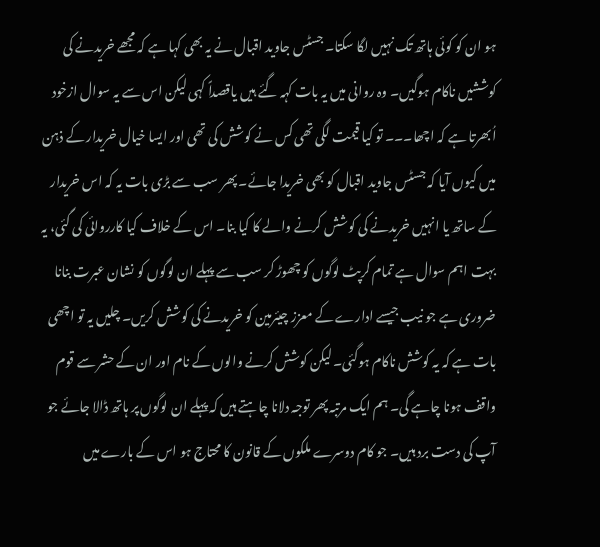ہو ان کو کوئی ہاتھ تک نہیں لگا سکتا۔ جسٹس جاوید اقبال نے یہ بھی کہا ہے کہ مجھے خریدنے کی کوششیں ناکام ہوگیں۔ وہ روانی میں یہ بات کہہ گئے ہیں یاقصداً کہی لیکن اس سے یہ سوال ازخود اُبھرتا ہے کہ اچھا۔۔۔ تو کیا قیمت لگی تھی کس نے کوشش کی تھی اور ایسا خیال خریدار کے ذہن میں کیوں آیا کہ جسٹس جاوید اقبال کو بھی خریدا جائے۔ پھر سب سے بڑی بات یہ کہ اس خریدار کے ساتھ یا انہیں خریدنے کی کوشش کرنے والے کا کیا بنا۔ اس کے خلاف کیا کارروائی کی گئی، یہ بہت اہم سوال ہے تمام کرپٹ لوگوں کو چھوڑ کر سب سے پہلے ان لوگوں کو نشان عبرت بنانا ضروری ہے جو نیب جیسے ادارے کے معزز چیئرمین کو خریدنے کی کوشش کریں۔ چلیں یہ تو اچھی بات ہے کہ یہ کوشش ناکام ہوگئی۔ لیکن کوشش کرنے والوں کے نام اور ان کے حشر سے قوم واقف ہونا چاہے گی۔ ہم ایک مرتبہ پھر توجہ دلانا چاہتے ہیں کہ پہلے ان لوگوں پر ہاتھ ڈالا جائے جو آپ کی دست برد ہیں۔ جو کام دوسرے ملکوں کے قانون کا محتاج ہو اس کے بارے میں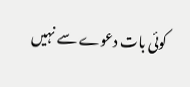کوئی بات دعوے سے نہیں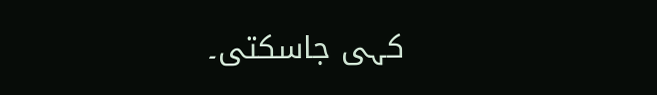کہی جاسکتی۔